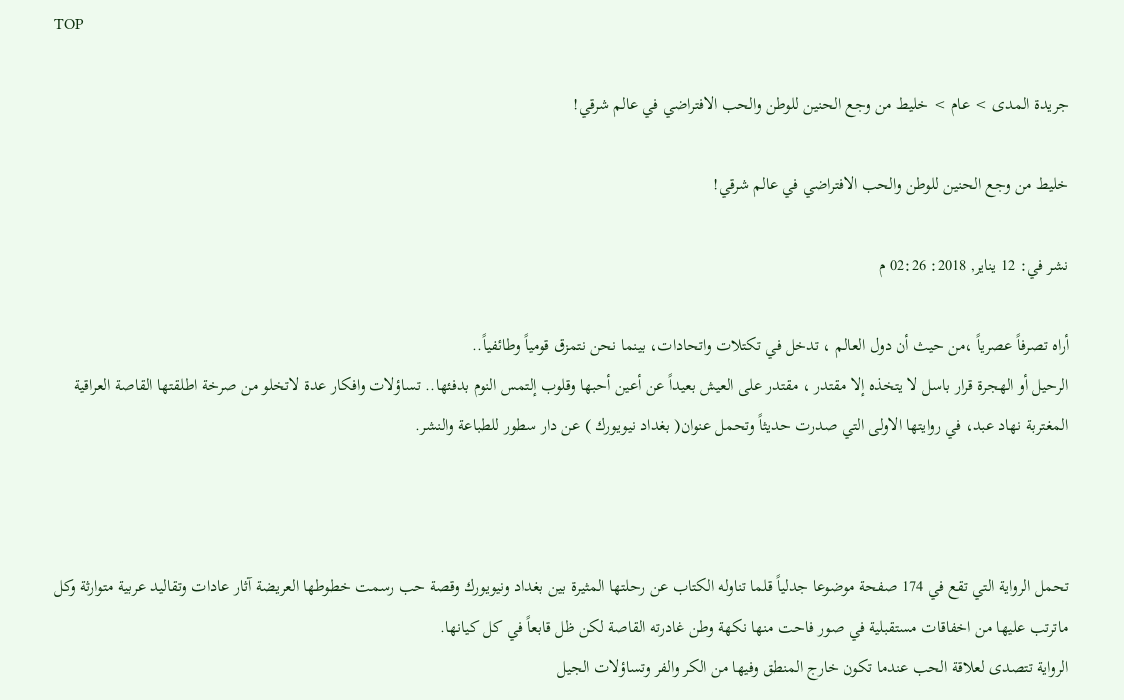TOP

جريدة المدى > عام > خليط من وجع الحنين للوطن والحب الافتراضي في عالم شرقي!

خليط من وجع الحنين للوطن والحب الافتراضي في عالم شرقي!

نشر في: 12 يناير, 2018: 02:26 م

أراه تصرفاً عصرياً ،من حيث أن دول العالم ، تدخل في تكتلات واتحادات، بينما نحن نتمزق قومياً وطائفياً..
الرحيل أو الهجرة قرار باسل لا يتخذه إلا مقتدر ، مقتدر على العيش بعيداً عن أعين أحبها وقلوب إلتمس النوم بدفئها.. تساؤلات وافكار عدة لاتخلو من صرخة اطلقتها القاصة العراقية المغتربة نهاد عبد، في روايتها الاولى التي صدرت حديثاً وتحمل عنوان( بغداد نيويورك ) عن دار سطور للطباعة والنشر.



تحمل الرواية التي تقع في 174 صفحة موضوعا جدلياً قلما تناوله الكتاب عن رحلتها المثيرة بين بغداد ونيويورك وقصة حب رسمت خطوطها العريضة آثار عادات وتقاليد عربية متوارثة وكل ماترتب عليها من اخفاقات مستقبلية في صور فاحت منها نكهة وطن غادرته القاصة لكن ظل قابعاً في كل كيانها.
الرواية تتصدى لعلاقة الحب عندما تكون خارج المنطق وفيها من الكر والفر وتساؤلات الجيل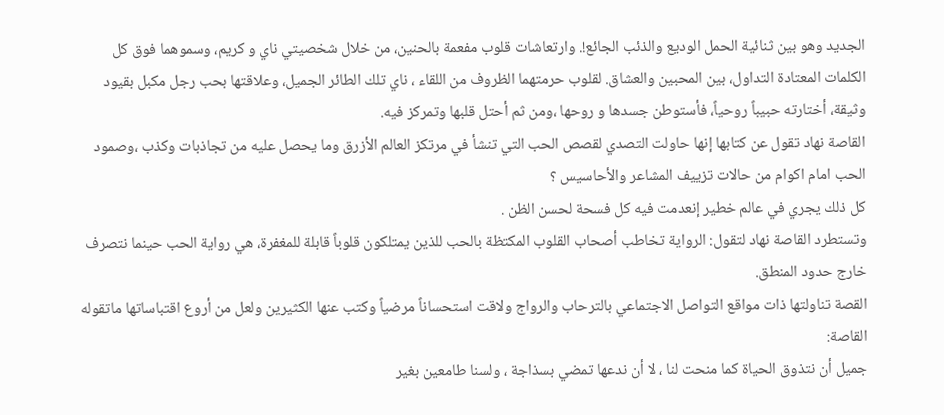الجديد وهو بين ثنائية الحمل الوديع والذئب الجائع!. وارتعاشات قلوب مفعمة بالحنين، من خلال شخصيتي ناي و كريم، وسموهما فوق كل الكلمات المعتادة التداول، بين المحبين والعشاق. لقلوب حرمتهما الظروف من اللقاء ، ناي تلك الطائر الجميل، وعلاقتها بحب رجل مكبل بقيود وثيقة، أختارته حبيباً روحياً، فأستوطن جسدها و روحها ،ومن ثم أحتل قلبها وتمركز فيه.
القاصة نهاد تقول عن كتابها إنها حاولت التصدي لقصص الحب التي تنشأ في مرتكز العالم الأزرق وما يحصل عليه من تجاذبات وكذب ،وصمود الحب امام اكوام من حالات تزييف المشاعر والأحاسيس ؟
كل ذلك يجري في عالم خطير إنعدمت فيه كل فسحة لحسن الظن .
وتستطرد القاصة نهاد لتقول: الرواية تخاطب أصحاب القلوب المكتظة بالحب للذين يمتلكون قلوباً قابلة للمغفرة، هي رواية الحب حينما نتصرف خارج حدود المنطق.
القصة تناولتها ذات مواقع التواصل الاجتماعي بالترحاب والرواج ولاقت استحساناً مرضياً وكتب عنها الكثيرين ولعل من أروع اقتباساتها ماتقوله القاصة:
جميل أن نتذوق الحياة كما منحت لنا ، لا أن ندعها تمضي بسذاجة ، ولسنا طامعين بغير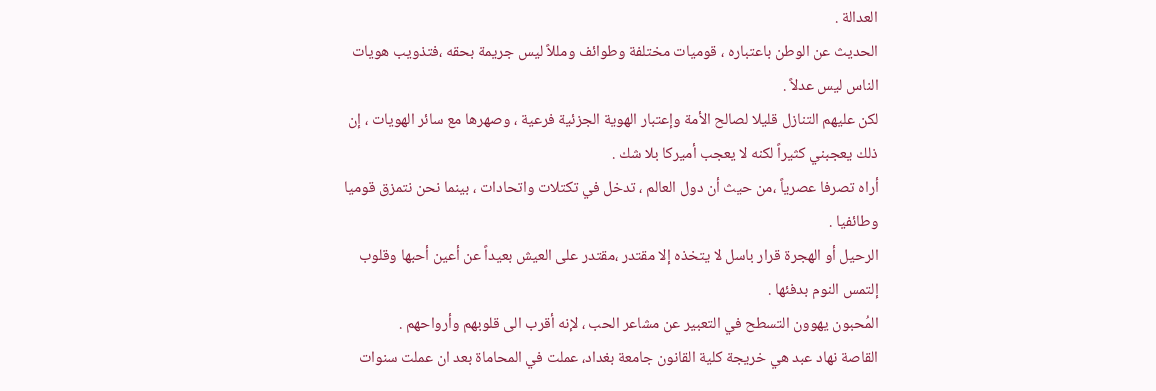العدالة .
الحديث عن الوطن باعتباره ، قوميات مختلفة وطوائف ومللاً ليس جريمة بحقه ،فتذويب هويات الناس ليس عدلاً .
لكن عليهم التنازل قليلا لصالح الأمة وإعتبار الهوية الجزئية فرعية ، وصهرها مع سائر الهويات ، إن ذلك يعجبني كثيراً لكنه لا يعجب أميركا بلا شك .
أراه تصرفا عصرياً ،من حيث أن دول العالم ، تدخل في تكتلات واتحادات ، بينما نحن نتمزق قوميا وطائفيا .
الرحيل أو الهجرة قرار باسل لا يتخذه إلا مقتدر ،مقتدر على العيش بعيداً عن أعين أحبها وقلوب إلتمس النوم بدفئها .
المُحبون يهوون التسطح في التعبير عن مشاعر الحب ، لإنه أقرب الى قلوبهم وأرواحهم .
القاصة نهاد عبد هي خريجة كلية القانون جامعة بغداد، عملت في المحاماة بعد ان عملت سنوات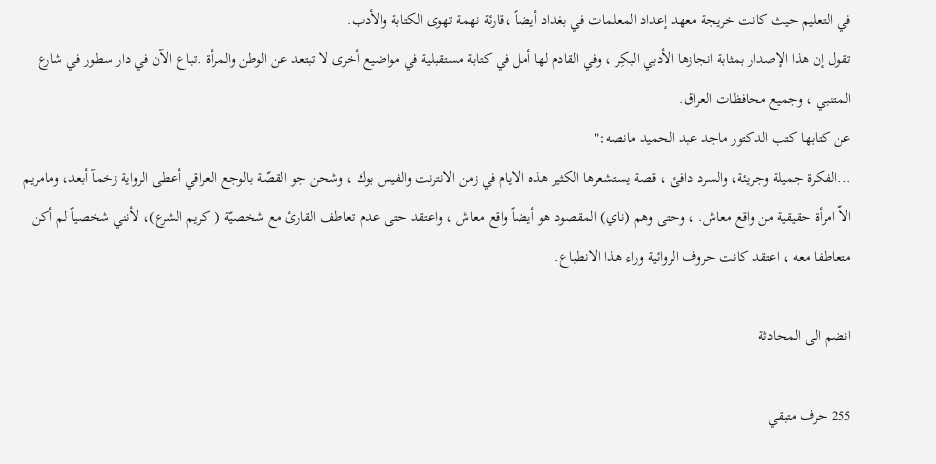في التعليم حيث كانت خريجة معهد إعداد المعلمات في بغداد أيضاً ،قارئة نهمة تهوى الكتابة والأدب.
تقول إن هذا الإصدار بمثابة انجازها الأدبي البكِر ، وفي القادم لها أمل في كتابة مستقبلية في مواضيع أخرى لا تبتعد عن الوطن والمرأة .تباع الآن في دار سطور في شارع المتنبي ، وجميع محافظات العراق.
عن كتابها كتب الدكتور ماجد عبد الحميد مانصه:"
...الفكرة جميلة وجريئة، والسرد دافئ ، قصة يستشعرها الكثير هذه الايام في زمن الانترنت والفيس بوك ، وشحن جو القصّة بالوجع العراقي أعطى الرواية زخمآ أبعد، ومامريم الاّ امرأة حقيقية من واقع معاش. ، وحتى وهم (ناي) المقصود هو أيضاً واقع معاش ، واعتقد حتى عدم تعاطف القارئ مع شخصيّة ( كريم الشرع)، لأنني شخصياً لم أكن متعاطفا معه ، اعتقد كانت حروف الروائية وراء هذا الانطباع.

انضم الى المحادثة

255 حرف متبقي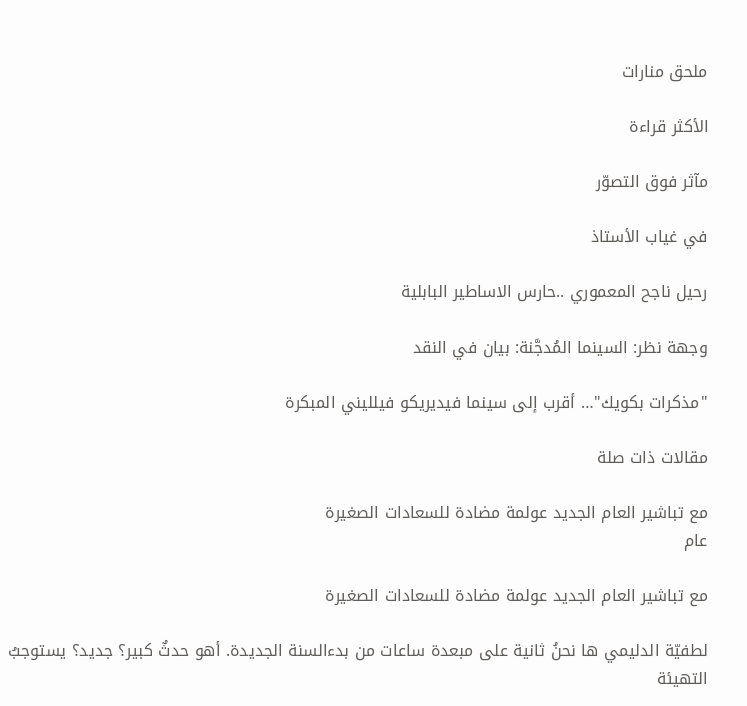ملحق منارات

الأكثر قراءة

مآثر فوق التصوّر

في غياب الأستاذ

رحيل ناجح المعموري ..حارس الاساطير البابلية

وجهة نظر: السينما المُدجَّنة: بيان في النقد

"مذكرات بكويك"… أقرب إلى سينما فيديريكو فيلليني المبكرة

مقالات ذات صلة

مع تباشير العام الجديد عولمة مضادة للسعادات الصغيرة
عام

مع تباشير العام الجديد عولمة مضادة للسعادات الصغيرة

لطفيّة الدليمي ها نحنُ ثانية على مبعدة ساعات من بدءالسنة الجديدة. أهو حدثٌ كبير؟ جديد؟ يستوجبُ التهيئة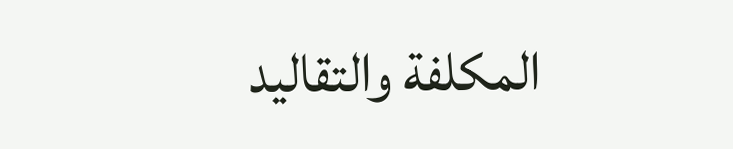المكلفة والتقاليد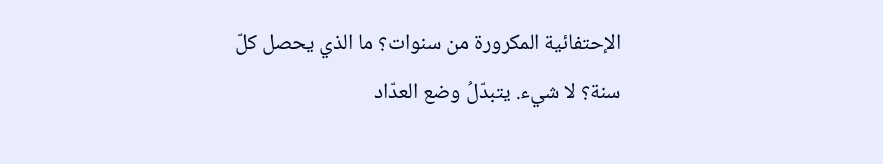الإحتفائية المكرورة من سنوات؟ ما الذي يحصل كلّ سنة؟ لا شيء. يتبدّلُ وضع العدّاد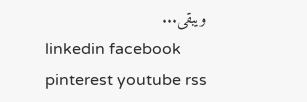ويبقى...
linkedin facebook pinterest youtube rss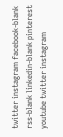twitter instagram facebook-blank rss-blank linkedin-blank pinterest youtube twitter instagram